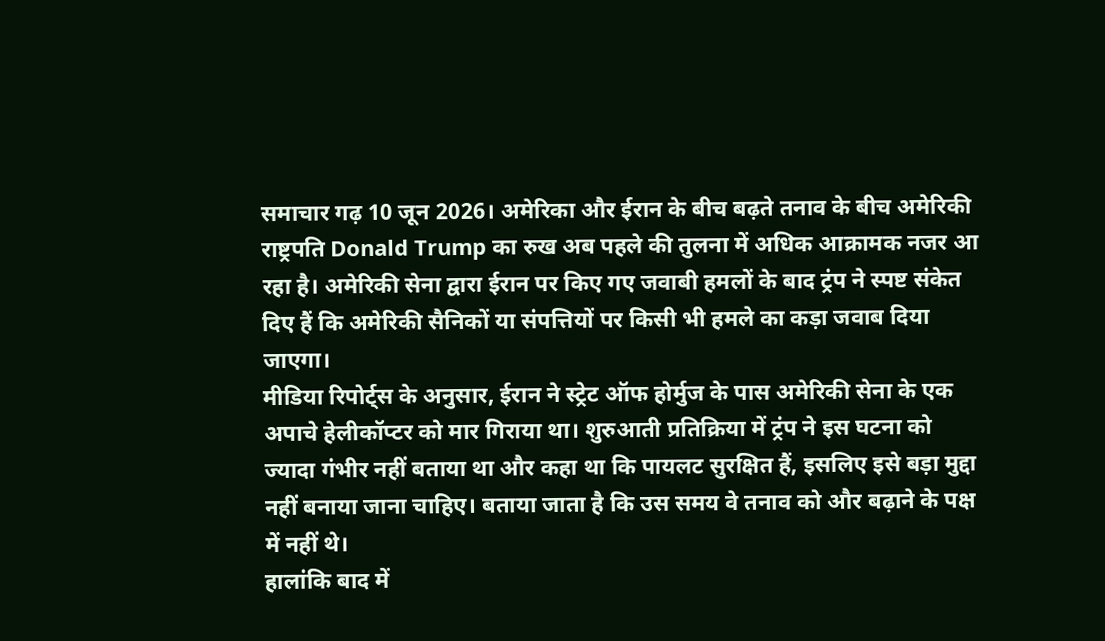समाचार गढ़ 10 जून 2026। अमेरिका और ईरान के बीच बढ़ते तनाव के बीच अमेरिकी राष्ट्रपति Donald Trump का रुख अब पहले की तुलना में अधिक आक्रामक नजर आ रहा है। अमेरिकी सेना द्वारा ईरान पर किए गए जवाबी हमलों के बाद ट्रंप ने स्पष्ट संकेत दिए हैं कि अमेरिकी सैनिकों या संपत्तियों पर किसी भी हमले का कड़ा जवाब दिया जाएगा।
मीडिया रिपोर्ट्स के अनुसार, ईरान ने स्ट्रेट ऑफ होर्मुज के पास अमेरिकी सेना के एक अपाचे हेलीकॉप्टर को मार गिराया था। शुरुआती प्रतिक्रिया में ट्रंप ने इस घटना को ज्यादा गंभीर नहीं बताया था और कहा था कि पायलट सुरक्षित हैं, इसलिए इसे बड़ा मुद्दा नहीं बनाया जाना चाहिए। बताया जाता है कि उस समय वे तनाव को और बढ़ाने के पक्ष में नहीं थे।
हालांकि बाद में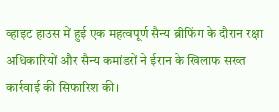व्हाइट हाउस में हुई एक महत्वपूर्ण सैन्य ब्रीफिंग के दौरान रक्षा अधिकारियों और सैन्य कमांडरों ने ईरान के खिलाफ सख्त कार्रवाई की सिफारिश की।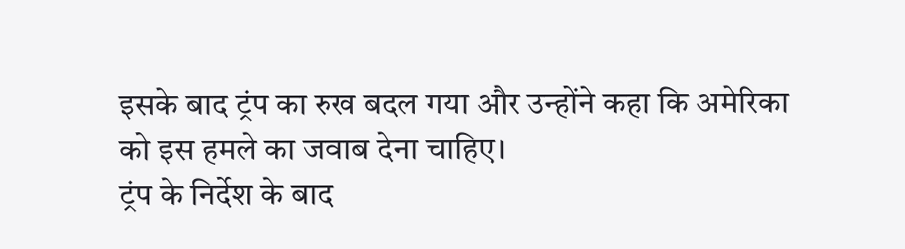इसके बाद ट्रंप का रुख बदल गया और उन्होंने कहा कि अमेरिका को इस हमले का जवाब देना चाहिए।
ट्रंप के निर्देश के बाद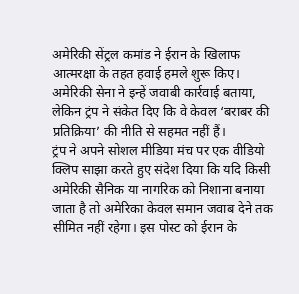अमेरिकी सेंट्रल कमांड ने ईरान के खिलाफ आत्मरक्षा के तहत हवाई हमले शुरू किए। अमेरिकी सेना ने इन्हें जवाबी कार्रवाई बताया, लेकिन ट्रंप ने संकेत दिए कि वे केवल ‘बराबर की प्रतिक्रिया’ की नीति से सहमत नहीं हैं।
ट्रंप ने अपने सोशल मीडिया मंच पर एक वीडियो क्लिप साझा करते हुए संदेश दिया कि यदि किसी अमेरिकी सैनिक या नागरिक को निशाना बनाया जाता है तो अमेरिका केवल समान जवाब देने तक सीमित नहीं रहेगा। इस पोस्ट को ईरान के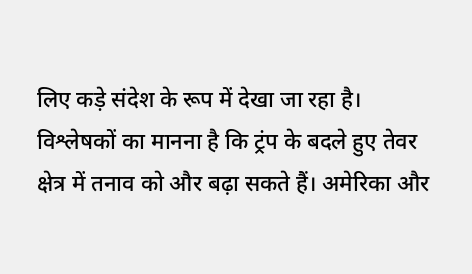लिए कड़े संदेश के रूप में देखा जा रहा है।
विश्लेषकों का मानना है कि ट्रंप के बदले हुए तेवर क्षेत्र में तनाव को और बढ़ा सकते हैं। अमेरिका और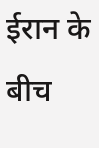ईरान के बीच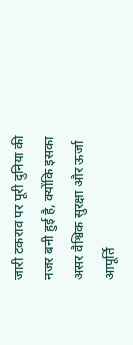जारी टकराव पर पूरी दुनिया की नजर बनी हुई है, क्योंकि इसका असर वैश्विक सुरक्षा और ऊर्जा आपूर्ति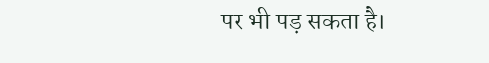पर भी पड़ सकता है।